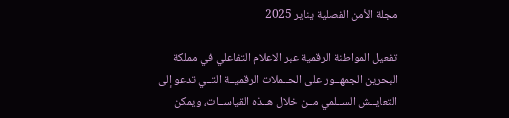مجلة الأمن الفصلية يناير 2025

تفعيل المواطنة الرقمية عبر الاعلام التفاعلي في مملكة البحرين الجمهــور على الحــملات الرقميــة التــي تدعو إلى التعايــش الســلمي مــن خلال هــذه القياســات، ويمكن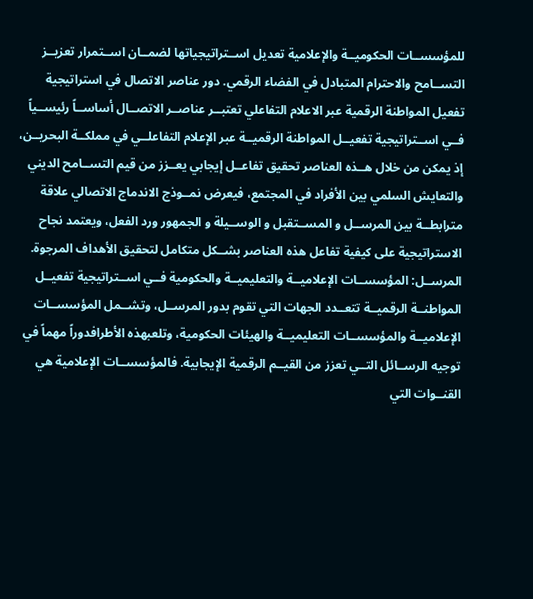للمؤسســات الحكوميــة والإعلامية تعديل اســتراتيجياتها لضمــان اســتمرار تعزيــز التســامح والاحترام المتبادل في الفضاء الرقمي. دور عناصر الاتصال في استراتيجية تفعيل المواطنة الرقمية عبر الاعلام التفاعلي تعتبــر عناصــر الاتصــال أساســاً رئيســياً فــي اســتراتيجية تفعيــل المواطنة الرقميــة عبر الإعلام التفاعلــي في مملكــة البحريــن، إذ يمكن من خلال هــذه العناصر تحقيق تفاعــل إيجابي يعــزز من قيم التســامح الديني والتعايش السلمي بين الأفراد في المجتمع، فيعرض نمــوذج الاندماج الاتصالي علاقة مترابطــة بين المرســل و المســتقبل و الوســيلة و الجمهور ورد الفعل، ويعتمد نجاح الاستراتيجية على كيفية تفاعل هذه العناصر بشــكل متكامل لتحقيق الأهداف المرجوة. المرســل: المؤسســات الإعلاميــة والتعليميــة والحكومية فــي اســتراتيجية تفعيــل المواطنــة الرقميــة تتعــدد الجهات التي تقوم بدور المرســل، وتشــمل المؤسســات الإعلاميــة والمؤسســات التعليميــة والهيئات الحكومية، وتلعبهذه الأطرافدوراً مهماً في توجيه الرســائل التــي تعزز من القيــم الرقمية الإيجابية. فالمؤسســات الإعلامية هي القنــوات التي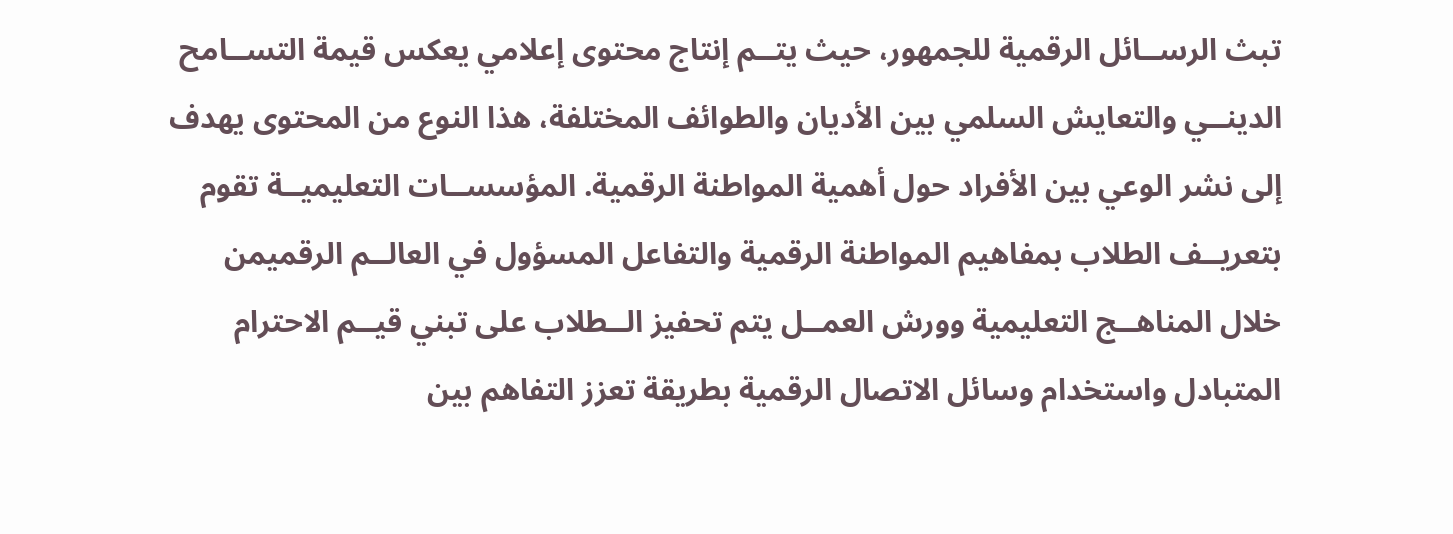تبث الرســائل الرقمية للجمهور، حيث يتــم إنتاج محتوى إعلامي يعكس قيمة التســامح الدينــي والتعايش السلمي بين الأديان والطوائف المختلفة، هذا النوع من المحتوى يهدف إلى نشر الوعي بين الأفراد حول أهمية المواطنة الرقمية. المؤسســات التعليميــة تقوم بتعريــف الطلاب بمفاهيم المواطنة الرقمية والتفاعل المسؤول في العالــم الرقميمن خلال المناهــج التعليمية وورش العمــل يتم تحفيز الــطلاب على تبني قيــم الاحترام المتبادل واستخدام وسائل الاتصال الرقمية بطريقة تعزز التفاهم بين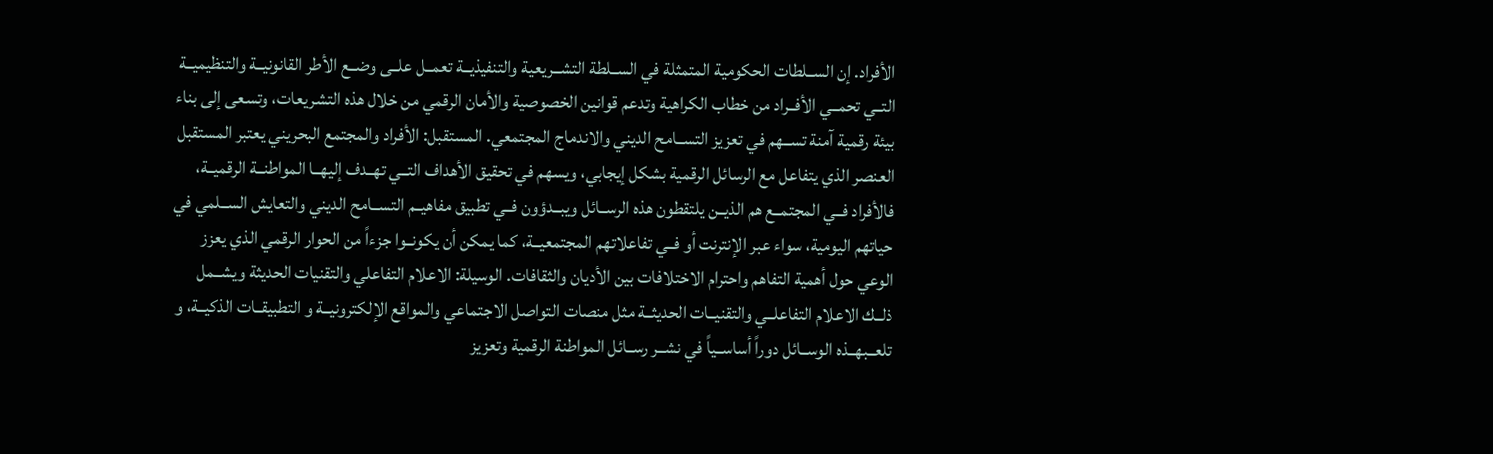الأفراد. إن الســلطات الحكومية المتمثلة في الســلطة التشــريعية والتنفيذيــة تعمــل علــى وضــع الأطر القانونيــة والتنظيميــة التــي تحمــي الأفــراد من خطاب الكراهية وتدعم قوانين الخصوصية والأمان الرقمي من خلال هذه التشريعات، وتسعى إلى بناء بيئة رقمية آمنة تســهم في تعزيز التســامح الديني والاندماج المجتمعي. المستقبل: الأفراد والمجتمع البحريني يعتبر المستقبل العنصر الذي يتفاعل مع الرسائل الرقمية بشكل إيجابي، ويسهم في تحقيق الأهداف التــي تهــدف إليهــا المواطنــة الرقميــة، فالأفراد فــي المجتمــع هم الذيــن يلتقطون هذه الرســائل ويبــدؤون فــي تطبيق مفاهيــم التســامح الديني والتعايش الســلمي في حياتهم اليومية، سواء عبر الإنترنت أو فــي تفاعلاتهم المجتمعيــة، كما يمكن أن يكونــوا جزءاً من الحوار الرقمي الذي يعزز الوعي حول أهمية التفاهم واحترام الاختلافات بين الأديان والثقافات. الوسيلة: الاعلام التفاعلي والتقنيات الحديثة ويشــمل ذلــك الاعلام التفاعلــي والتقنيــات الحديثــة مثل منصات التواصل الاجتماعي والمواقع الإلكترونيــة و التطبيقــات الذكيــة، و تلعــبهــذه الوســائل دوراً أساســياً في نشــر رســائل المواطنة الرقمية وتعزيز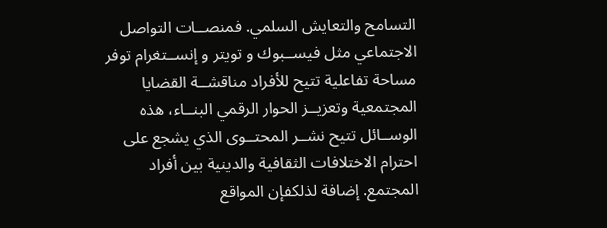التسامح والتعايش السلمي. فمنصــات التواصل الاجتماعي مثل فيســبوك و تويتر و إنســتغرام توفر مساحة تفاعلية تتيح للأفراد مناقشــة القضايا المجتمعية وتعزيــز الحوار الرقمي البنــاء، هذه الوســائل تتيح نشــر المحتــوى الذي يشجع على احترام الاختلافات الثقافية والدينية بين أفراد المجتمع. إضافة لذلكفإن المواقع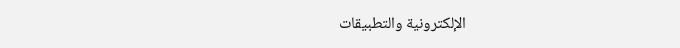الإلكترونية والتطبيقات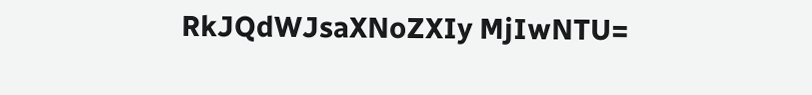RkJQdWJsaXNoZXIy MjIwNTU=